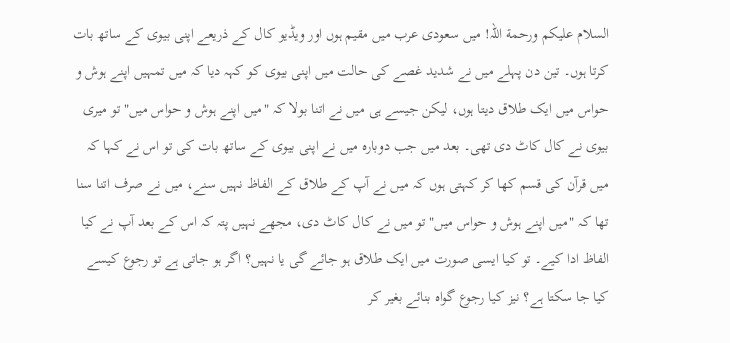السلام علیکم ورحمة اللہ! میں سعودی عرب میں مقیم ہوں اور ویڈیو کال کے ذریعے اپنی بیوی کے ساتھ بات کرتا ہوں۔ تین دن پہلے میں نے شدید غصے کی حالت میں اپنی بیوی کو کہہ دیا کہ میں تمہیں اپنے ہوش و حواس میں ایک طلاق دیتا ہوں، لیکن جیسے ہی میں نے اتنا بولا کہ "میں اپنے ہوش و حواس میں" تو میری بیوی نے کال کاٹ دی تھی۔ بعد میں جب دوبارہ میں نے اپنی بیوی کے ساتھ بات کی تو اس نے کہا کہ میں قرآن کی قسم کھا کر کہتی ہوں کہ میں نے آپ کے طلاق کے الفاظ نہیں سنے، میں نے صرف اتنا سنا تھا کہ "میں اپنے ہوش و حواس میں" تو میں نے کال کاٹ دی، مجھے نہیں پتہ کہ اس کے بعد آپ نے کیا الفاظ ادا کیے۔ تو کیا ایسی صورت میں ایک طلاق ہو جائے گی یا نہیں؟ اگر ہو جاتی ہے تو رجوع کیسے کیا جا سکتا ہے؟ نیز کیا رجوع گواہ بنائے بغیر کر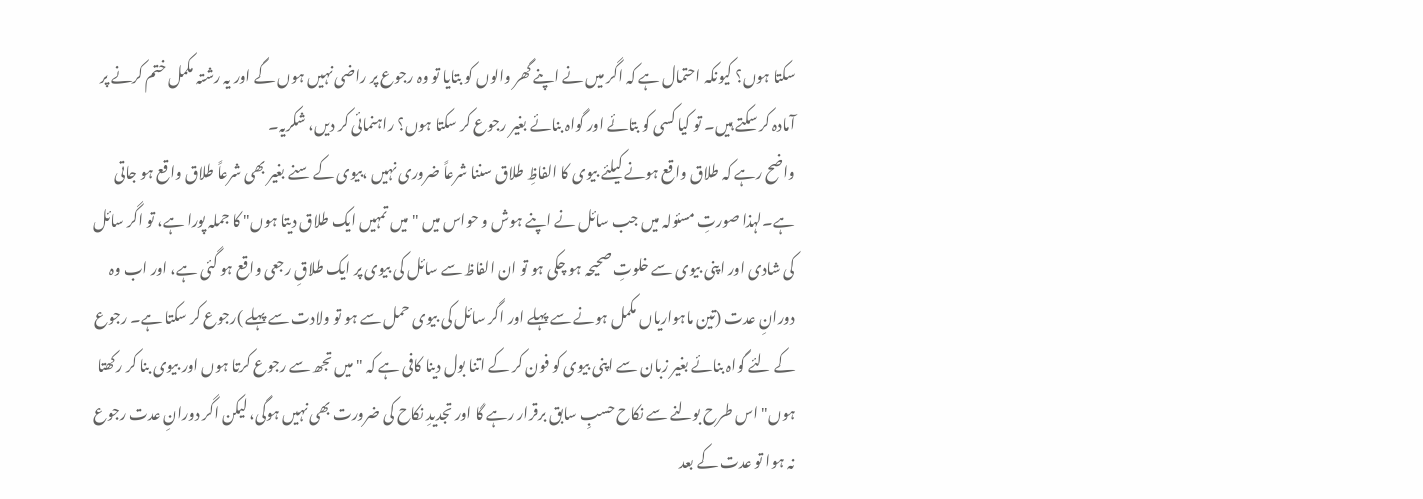سکتا ہوں؟ کیونکہ احتمال ہے کہ اگر میں نے اپنے گھر والوں کو بتایا تو وہ رجوع پر راضی نہیں ہوں گے اور یہ رشتہ مکمل ختم کرنے پر آمادہ کر سکتے ہیں۔ تو کیا کسی کو بتائے اور گواہ بنائے بغیر رجوع کر سکتا ہوں؟ راہنمائی کر دیں، شکریہ۔
واضح رہے کہ طلاق واقع ہونے کیلئے بیوی کا الفاظِ طلاق سننا شرعاً ضروری نہیں ،بیوی کے سنے بغیر بھی شرعاً طلاق واقع ہو جاتی ہے۔لہذا صورتِ مسئولہ میں جب سائل نے اپنے ہوش و حواس میں "میں تمہیں ایک طلاق دیتا ہوں" کا جملہ پورا ہے، تو اگر سائل کی شادی اور اپنی بیوی سے خلوتِ صحیحہ ہو چکی ہو تو ان الفاظ سے سائل کی بیوی پر ایک طلاقِ رجعی واقع ہو گئی ہے، اور اب وہ دورانِ عدت (تین ماہواریاں مکمل ہونے سے پہلے اور اگر سائل کی بیوی حمل سے ہو تو ولادت سے پہلے )رجوع کر سکتا ہے۔ رجوع کے لئے گواہ بنائے بغیر زبان سے اپنی بیوی کو فون کر کے اتنا بول دینا کافی ہے کہ "میں تجھ سے رجوع کرتا ہوں اور بیوی بنا کر رکھتا ہوں" اس طرح بولنے سے نکاح حسبِ سابق برقرار رہے گا اور تجدیدِ نکاح کی ضرورت بھی نہیں ہوگی، لیکن اگر دورانِ عدت رجوع نہ ہوا تو عدت کے بعد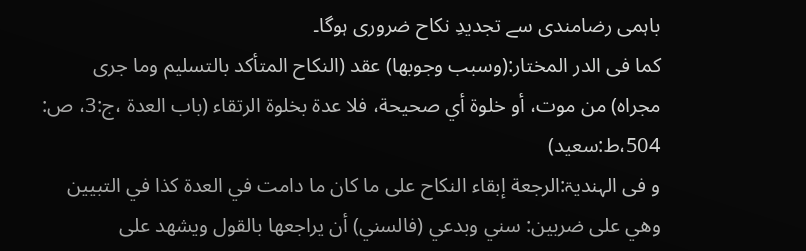باہمی رضامندی سے تجدیدِ نکاح ضروری ہوگا۔
کما فی الدر المختار:(وسبب وجوبها) عقد (النكاح المتأكد بالتسليم وما جرى مجراه) من موت، أو خلوة أي صحيحة، فلا عدة بخلوة الرتقاء (باب العدۃ ،ج:3، ص: 504،ط:سعید)
و فی الہندیۃ:الرجعة إبقاء النكاح على ما كان ما دامت في العدة كذا في التبيين وهي على ضربين: سني وبدعي (فالسني) أن يراجعها بالقول ويشهد على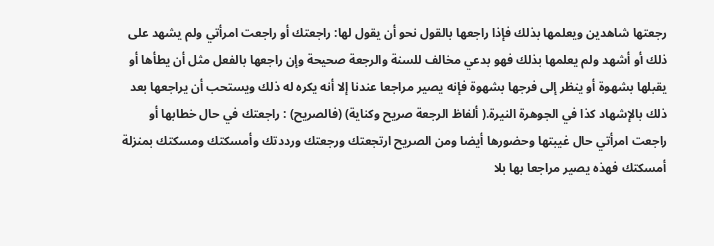رجعتها شاهدين ويعلمها بذلك فإذا راجعها بالقول نحو أن يقول لها: راجعتك أو راجعت امرأتي ولم يشهد على ذلك أو أشهد ولم يعلمها بذلك فهو بدعي مخالف للسنة والرجعة صحيحة وإن راجعها بالفعل مثل أن يطأها أو يقبلها بشهوة أو ينظر إلى فرجها بشهوة فإنه يصير مراجعا عندنا إلا أنه يكره له ذلك ويستحب أن يراجعها بعد ذلك بالإشهاد كذا في الجوهرة النيرة.( ألفاظ الرجعة صريح وكناية) (فالصريح) : راجعتك في حال خطابها أو راجعت امرأتي حال غيبتها وحضورها أيضا ومن الصريح ارتجعتك ورجعتك ورددتك وأمسكتك ومسكتك بمنزلة أمسكتك فهذه يصير مراجعا بها بلا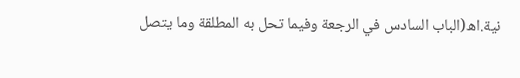نية.اھ(الباب السادس في الرجعة وفيما تحل به المطلقة وما يتصل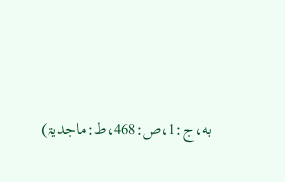به،ج:1،ص:468،ط:ماجدیۃ)